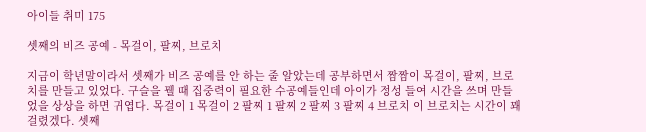아이들 취미 175

셋째의 비즈 공예 - 목걸이, 팔찌, 브로치

지금이 학년말이라서 셋째가 비즈 공예를 안 하는 줄 알았는데 공부하면서 짬짬이 목걸이, 팔찌, 브로치를 만들고 있었다. 구슬을 꿸 때 집중력이 필요한 수공예들인데 아이가 정성 들여 시간을 쓰며 만들었을 상상을 하면 귀엽다. 목걸이 1 목걸이 2 팔찌 1 팔찌 2 팔찌 3 팔찌 4 브로치 이 브로치는 시간이 꽤 걸렸겠다. 셋째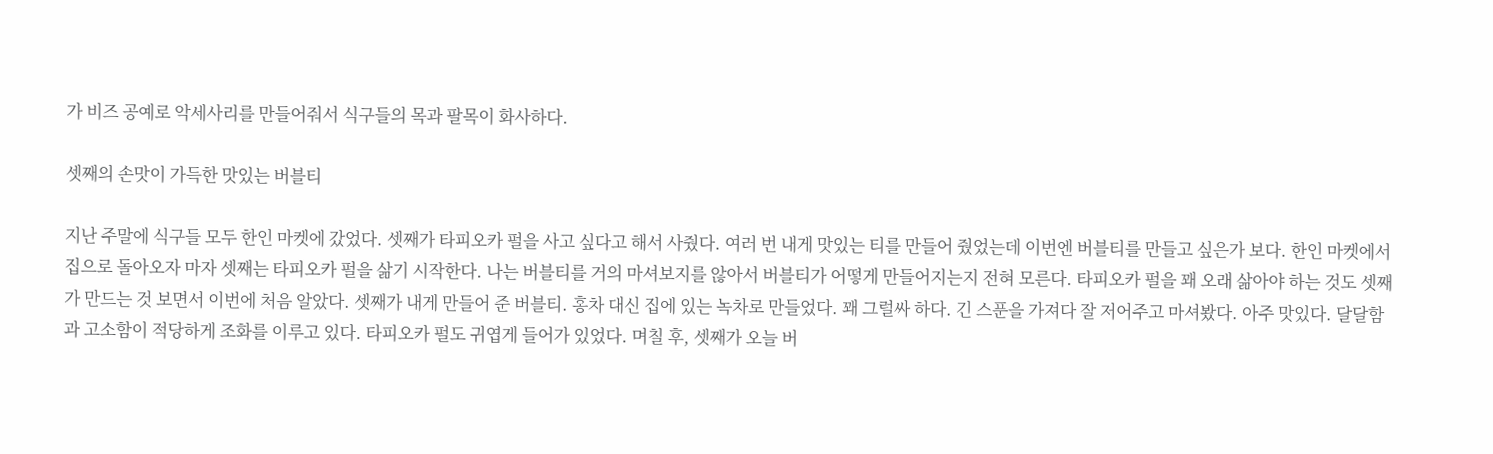가 비즈 공예로 악세사리를 만들어줘서 식구들의 목과 팔목이 화사하다.

셋째의 손맛이 가득한 맛있는 버블티

지난 주말에 식구들 모두 한인 마켓에 갔었다. 셋째가 타피오카 펄을 사고 싶다고 해서 사줬다. 여러 번 내게 맛있는 티를 만들어 줬었는데 이번엔 버블티를 만들고 싶은가 보다. 한인 마켓에서 집으로 돌아오자 마자 셋째는 타피오카 펄을 삶기 시작한다. 나는 버블티를 거의 마셔보지를 않아서 버블티가 어떻게 만들어지는지 전혀 모른다. 타피오카 펄을 꽤 오래 삶아야 하는 것도 셋째가 만드는 것 보면서 이번에 처음 알았다. 셋째가 내게 만들어 준 버블티. 홍차 대신 집에 있는 녹차로 만들었다. 꽤 그럴싸 하다. 긴 스푼을 가져다 잘 저어주고 마셔봤다. 아주 맛있다. 달달함과 고소함이 적당하게 조화를 이루고 있다. 타피오카 펄도 귀엽게 들어가 있었다. 며칠 후, 셋째가 오늘 버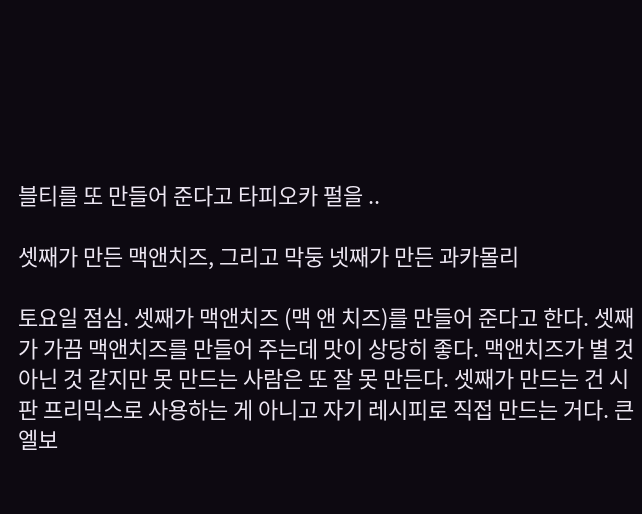블티를 또 만들어 준다고 타피오카 펄을 ..

셋째가 만든 맥앤치즈, 그리고 막둥 넷째가 만든 과카몰리

토요일 점심. 셋째가 맥앤치즈 (맥 앤 치즈)를 만들어 준다고 한다. 셋째가 가끔 맥앤치즈를 만들어 주는데 맛이 상당히 좋다. 맥앤치즈가 별 것 아닌 것 같지만 못 만드는 사람은 또 잘 못 만든다. 셋째가 만드는 건 시판 프리믹스로 사용하는 게 아니고 자기 레시피로 직접 만드는 거다. 큰 엘보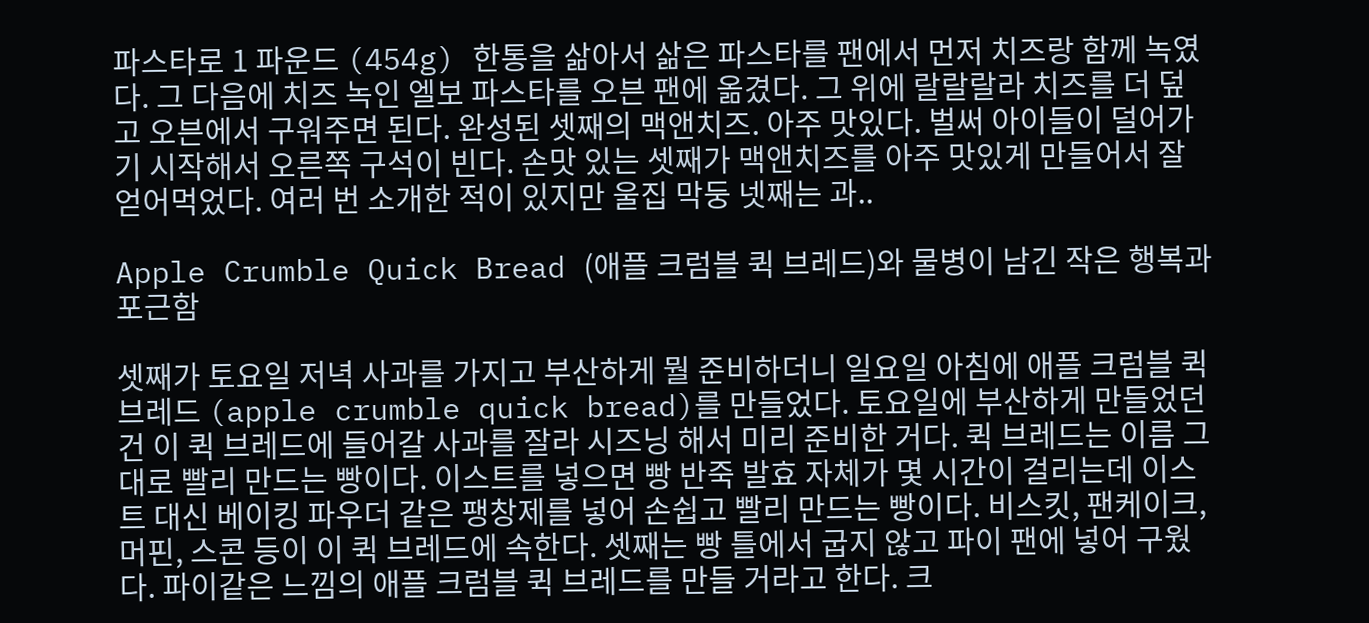파스타로 1 파운드 (454g) 한통을 삶아서 삶은 파스타를 팬에서 먼저 치즈랑 함께 녹였다. 그 다음에 치즈 녹인 엘보 파스타를 오븐 팬에 옮겼다. 그 위에 랄랄랄라 치즈를 더 덮고 오븐에서 구워주면 된다. 완성된 셋째의 맥앤치즈. 아주 맛있다. 벌써 아이들이 덜어가기 시작해서 오른쪽 구석이 빈다. 손맛 있는 셋째가 맥앤치즈를 아주 맛있게 만들어서 잘 얻어먹었다. 여러 번 소개한 적이 있지만 울집 막둥 넷째는 과..

Apple Crumble Quick Bread (애플 크럼블 퀵 브레드)와 물병이 남긴 작은 행복과 포근함

셋째가 토요일 저녁 사과를 가지고 부산하게 뭘 준비하더니 일요일 아침에 애플 크럼블 퀵 브레드 (apple crumble quick bread)를 만들었다. 토요일에 부산하게 만들었던 건 이 퀵 브레드에 들어갈 사과를 잘라 시즈닝 해서 미리 준비한 거다. 퀵 브레드는 이름 그대로 빨리 만드는 빵이다. 이스트를 넣으면 빵 반죽 발효 자체가 몇 시간이 걸리는데 이스트 대신 베이킹 파우더 같은 팽창제를 넣어 손쉽고 빨리 만드는 빵이다. 비스킷, 팬케이크, 머핀, 스콘 등이 이 퀵 브레드에 속한다. 셋째는 빵 틀에서 굽지 않고 파이 팬에 넣어 구웠다. 파이같은 느낌의 애플 크럼블 퀵 브레드를 만들 거라고 한다. 크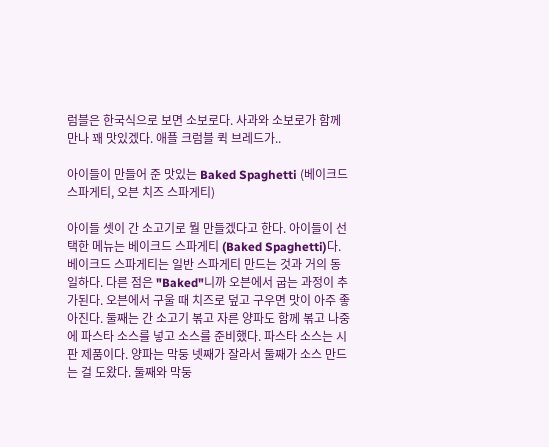럼블은 한국식으로 보면 소보로다. 사과와 소보로가 함께 만나 꽤 맛있겠다. 애플 크럼블 퀵 브레드가..

아이들이 만들어 준 맛있는 Baked Spaghetti (베이크드 스파게티, 오븐 치즈 스파게티)

아이들 셋이 간 소고기로 뭘 만들겠다고 한다. 아이들이 선택한 메뉴는 베이크드 스파게티 (Baked Spaghetti)다. 베이크드 스파게티는 일반 스파게티 만드는 것과 거의 동일하다. 다른 점은 "Baked"니까 오븐에서 굽는 과정이 추가된다. 오븐에서 구울 때 치즈로 덮고 구우면 맛이 아주 좋아진다. 둘째는 간 소고기 볶고 자른 양파도 함께 볶고 나중에 파스타 소스를 넣고 소스를 준비했다. 파스타 소스는 시판 제품이다. 양파는 막둥 넷째가 잘라서 둘째가 소스 만드는 걸 도왔다. 둘째와 막둥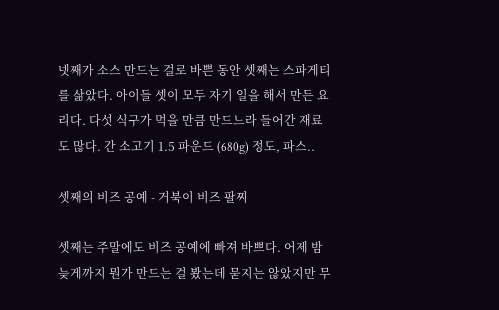넷째가 소스 만드는 걸로 바쁜 동안 셋째는 스파게티를 삶았다. 아이들 셋이 모두 자기 일을 해서 만든 요리다. 다섯 식구가 먹을 만큼 만드느라 들어간 재료도 많다. 간 소고기 1.5 파운드 (680g) 정도, 파스..

셋째의 비즈 공예 - 거북이 비즈 팔찌

셋째는 주말에도 비즈 공예에 빠져 바쁘다. 어제 밤늦게까지 뭔가 만드는 걸 봤는데 묻지는 않았지만 무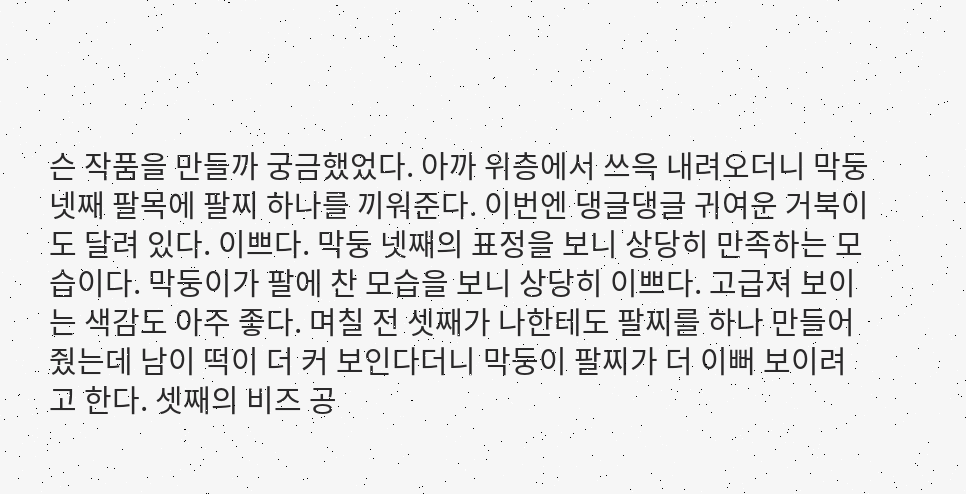슨 작품을 만들까 궁금했었다. 아까 위층에서 쓰윽 내려오더니 막둥 넷째 팔목에 팔찌 하나를 끼워준다. 이번엔 댕글댕글 귀여운 거북이도 달려 있다. 이쁘다. 막둥 넷째의 표정을 보니 상당히 만족하는 모습이다. 막둥이가 팔에 찬 모습을 보니 상당히 이쁘다. 고급져 보이는 색감도 아주 좋다. 며칠 전 셋째가 나한테도 팔찌를 하나 만들어 줬는데 남이 떡이 더 커 보인다더니 막둥이 팔찌가 더 이뻐 보이려고 한다. 셋째의 비즈 공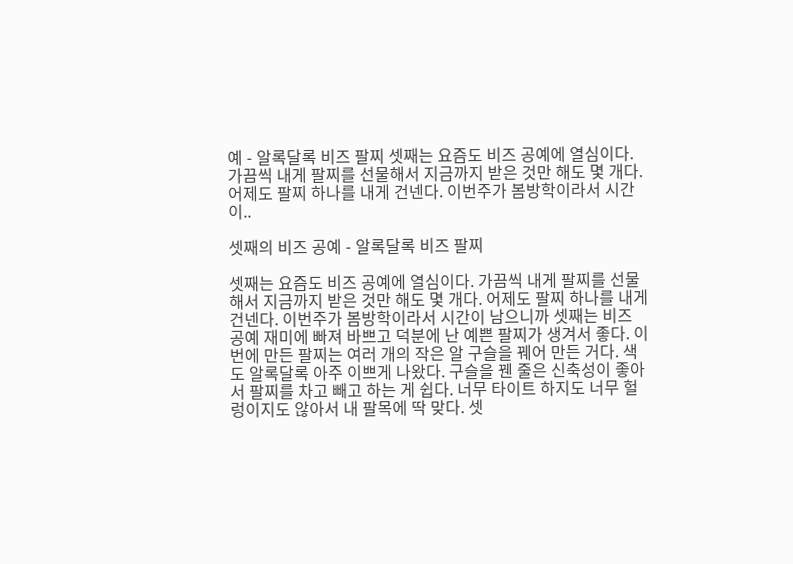예 - 알록달록 비즈 팔찌 셋째는 요즘도 비즈 공예에 열심이다. 가끔씩 내게 팔찌를 선물해서 지금까지 받은 것만 해도 몇 개다. 어제도 팔찌 하나를 내게 건넨다. 이번주가 봄방학이라서 시간이..

셋째의 비즈 공예 - 알록달록 비즈 팔찌

셋째는 요즘도 비즈 공예에 열심이다. 가끔씩 내게 팔찌를 선물해서 지금까지 받은 것만 해도 몇 개다. 어제도 팔찌 하나를 내게 건넨다. 이번주가 봄방학이라서 시간이 남으니까 셋째는 비즈 공예 재미에 빠져 바쁘고 덕분에 난 예쁜 팔찌가 생겨서 좋다. 이번에 만든 팔찌는 여러 개의 작은 알 구슬을 꿰어 만든 거다. 색도 알록달록 아주 이쁘게 나왔다. 구슬을 꿴 줄은 신축성이 좋아서 팔찌를 차고 빼고 하는 게 쉽다. 너무 타이트 하지도 너무 헐렁이지도 않아서 내 팔목에 딱 맞다. 셋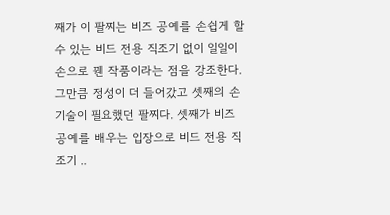째가 이 팔찌는 비즈 공예를 손쉽게 할 수 있는 비드 전용 직조기 없이 일일이 손으로 꿴 작품이라는 점을 강조한다. 그만큼 정성이 더 들어갔고 셋째의 손기술이 필요했던 팔찌다. 셋째가 비즈 공예를 배우는 입장으로 비드 전용 직조기 ..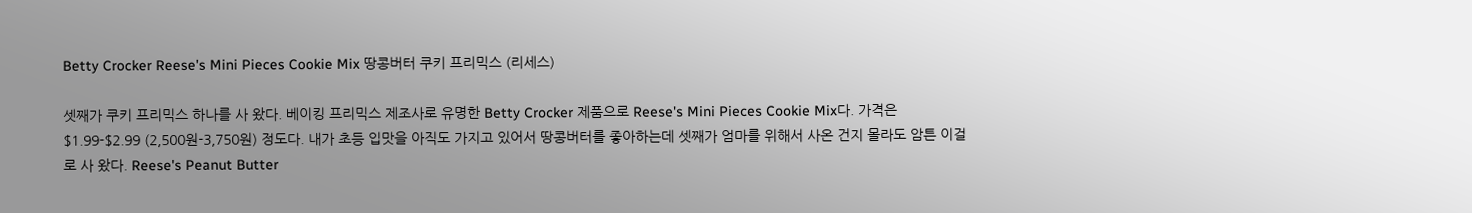Betty Crocker Reese's Mini Pieces Cookie Mix 땅콩버터 쿠키 프리믹스 (리세스)

셋째가 쿠키 프리믹스 하나를 사 왔다. 베이킹 프리믹스 제조사로 유명한 Betty Crocker 제품으로 Reese's Mini Pieces Cookie Mix다. 가격은 $1.99-$2.99 (2,500원-3,750원) 정도다. 내가 초등 입맛을 아직도 가지고 있어서 땅콩버터를 좋아하는데 셋째가 엄마를 위해서 사온 건지 몰라도 암튼 이걸로 사 왔다. Reese's Peanut Butter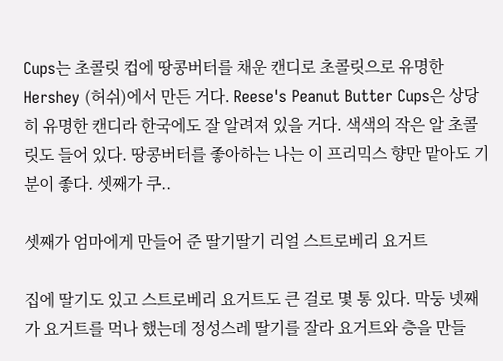Cups는 초콜릿 컵에 땅콩버터를 채운 캔디로 초콜릿으로 유명한 Hershey (허쉬)에서 만든 거다. Reese's Peanut Butter Cups은 상당히 유명한 캔디라 한국에도 잘 알려져 있을 거다. 색색의 작은 알 초콜릿도 들어 있다. 땅콩버터를 좋아하는 나는 이 프리믹스 향만 맡아도 기분이 좋다. 셋째가 쿠..

셋째가 엄마에게 만들어 준 딸기딸기 리얼 스트로베리 요거트

집에 딸기도 있고 스트로베리 요거트도 큰 걸로 몇 통 있다. 막둥 넷째가 요거트를 먹나 했는데 정성스레 딸기를 잘라 요거트와 층을 만들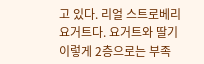고 있다. 리얼 스트로베리 요거트다. 요거트와 딸기 이렇게 2층으로는 부족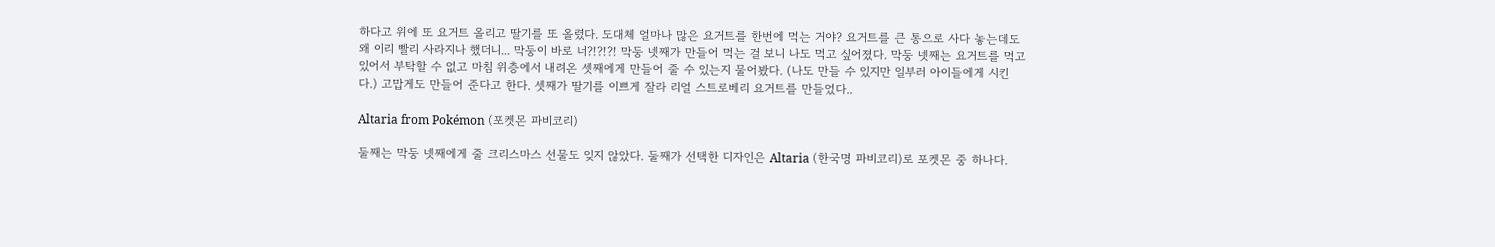하다고 위에 또 요거트 올리고 딸기를 또 올렸다. 도대체 얼마나 많은 요거트를 한번에 먹는 거야? 요거트를 큰 통으로 사다 놓는데도 왜 이리 빨리 사라지나 했더니... 막둥이 바로 너?!?!?! 막둥 넷째가 만들어 먹는 걸 보니 나도 먹고 싶어졌다. 막둥 넷째는 요거트를 먹고 있어서 부탁할 수 없고 마침 위층에서 내려온 셋째에게 만들어 줄 수 있는지 물어봤다. (나도 만들 수 있지만 일부러 아이들에게 시킨다.) 고맙게도 만들어 준다고 한다. 셋째가 딸기를 이쁘게 잘라 리얼 스트로베리 요거트를 만들었다..

Altaria from Pokémon (포켓몬 파비코리)

둘째는 막둥 넷째에게 줄 크리스마스 선물도 잊지 않았다. 둘째가 선택한 디자인은 Altaria (한국명 파비코리)로 포켓몬 중 하나다.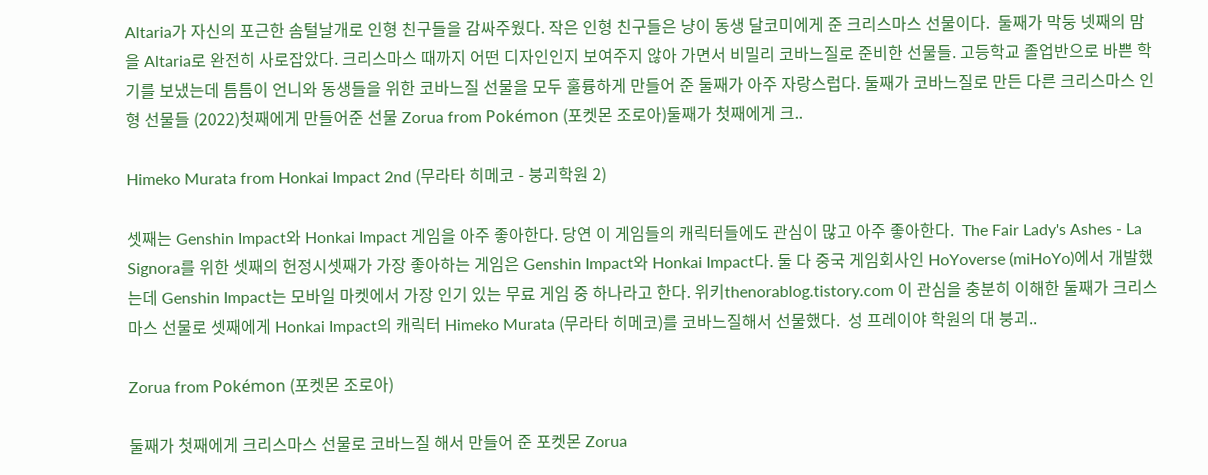Altaria가 자신의 포근한 솜털날개로 인형 친구들을 감싸주웠다. 작은 인형 친구들은 냥이 동생 달코미에게 준 크리스마스 선물이다.  둘째가 막둥 넷째의 맘을 Altaria로 완전히 사로잡았다. 크리스마스 때까지 어떤 디자인인지 보여주지 않아 가면서 비밀리 코바느질로 준비한 선물들. 고등학교 졸업반으로 바쁜 학기를 보냈는데 틈틈이 언니와 동생들을 위한 코바느질 선물을 모두 훌륭하게 만들어 준 둘째가 아주 자랑스럽다. 둘째가 코바느질로 만든 다른 크리스마스 인형 선물들 (2022)첫째에게 만들어준 선물 Zorua from Pokémon (포켓몬 조로아)둘째가 첫째에게 크..

Himeko Murata from Honkai Impact 2nd (무라타 히메코 - 붕괴학원 2)

셋째는 Genshin Impact와 Honkai Impact 게임을 아주 좋아한다. 당연 이 게임들의 캐릭터들에도 관심이 많고 아주 좋아한다.  The Fair Lady's Ashes - La Signora를 위한 셋째의 헌정시셋째가 가장 좋아하는 게임은 Genshin Impact와 Honkai Impact다. 둘 다 중국 게임회사인 HoYoverse (miHoYo)에서 개발했는데 Genshin Impact는 모바일 마켓에서 가장 인기 있는 무료 게임 중 하나라고 한다. 위키thenorablog.tistory.com 이 관심을 충분히 이해한 둘째가 크리스마스 선물로 셋째에게 Honkai Impact의 캐릭터 Himeko Murata (무라타 히메코)를 코바느질해서 선물했다.  성 프레이야 학원의 대 붕괴..

Zorua from Pokémon (포켓몬 조로아)

둘째가 첫째에게 크리스마스 선물로 코바느질 해서 만들어 준 포켓몬 Zorua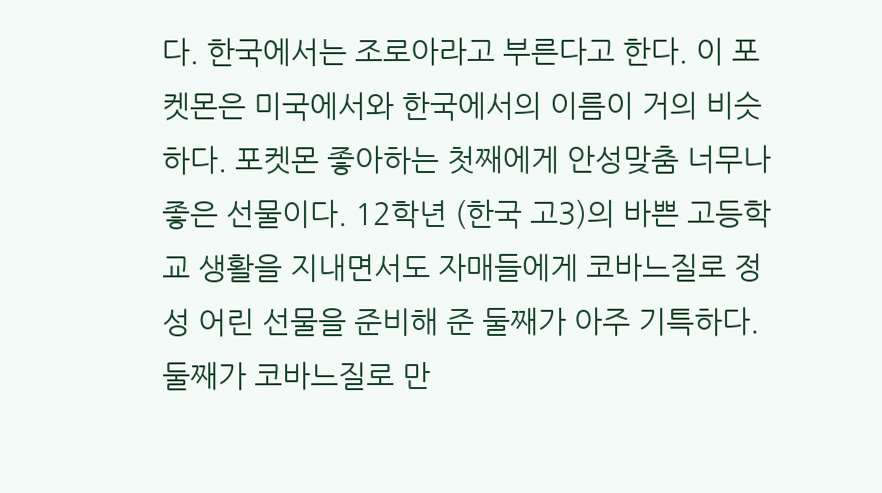다. 한국에서는 조로아라고 부른다고 한다. 이 포켓몬은 미국에서와 한국에서의 이름이 거의 비슷하다. 포켓몬 좋아하는 첫째에게 안성맞춤 너무나 좋은 선물이다. 12학년 (한국 고3)의 바쁜 고등학교 생활을 지내면서도 자매들에게 코바느질로 정성 어린 선물을 준비해 준 둘째가 아주 기특하다. 둘째가 코바느질로 만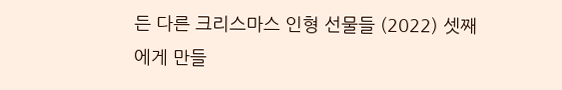든 다른 크리스마스 인형 선물들 (2022) 셋째에게 만들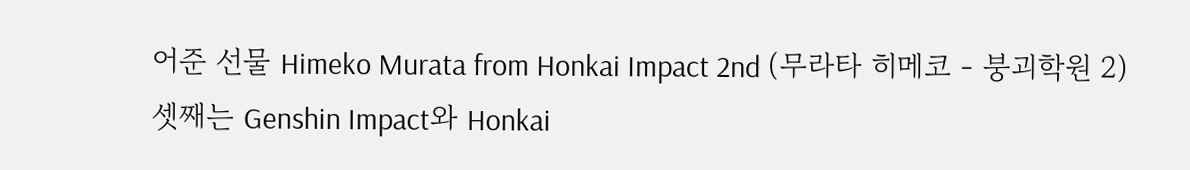어준 선물 Himeko Murata from Honkai Impact 2nd (무라타 히메코 - 붕괴학원 2) 셋째는 Genshin Impact와 Honkai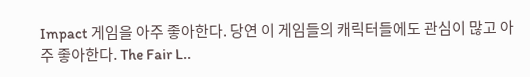Impact 게임을 아주 좋아한다. 당연 이 게임들의 캐릭터들에도 관심이 많고 아주 좋아한다. The Fair L..